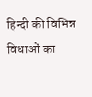हिन्दी की विभिन्न विधाओं का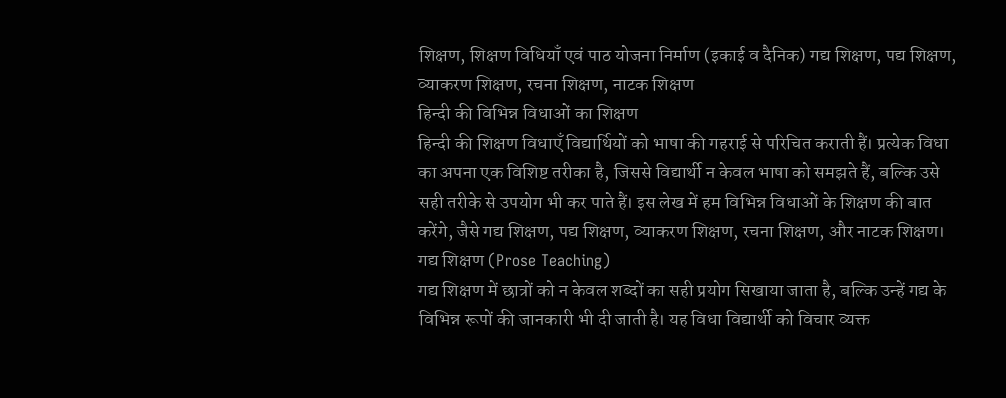शिक्षण, शिक्षण विधियाँ एवं पाठ योजना निर्माण (इकाई व दैनिक) गद्य शिक्षण, पद्य शिक्षण, व्याकरण शिक्षण, रचना शिक्षण, नाटक शिक्षण
हिन्दी की विभिन्न विधाओं का शिक्षण
हिन्दी की शिक्षण विधाएँ विद्यार्थियों को भाषा की गहराई से परिचित कराती हैं। प्रत्येक विधा का अपना एक विशिष्ट तरीका है, जिससे विद्यार्थी न केवल भाषा को समझते हैं, बल्कि उसे सही तरीके से उपयोग भी कर पाते हैं। इस लेख में हम विभिन्न विधाओं के शिक्षण की बात करेंगे, जैसे गद्य शिक्षण, पद्य शिक्षण, व्याकरण शिक्षण, रचना शिक्षण, और नाटक शिक्षण।
गद्य शिक्षण (Prose Teaching)
गद्य शिक्षण में छात्रों को न केवल शब्दों का सही प्रयोग सिखाया जाता है, बल्कि उन्हें गद्य के विभिन्न रूपों की जानकारी भी दी जाती है। यह विधा विद्यार्थी को विचार व्यक्त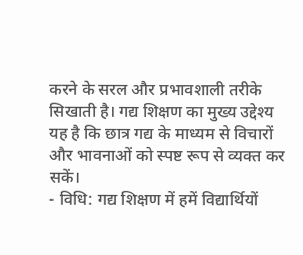करने के सरल और प्रभावशाली तरीके सिखाती है। गद्य शिक्षण का मुख्य उद्देश्य यह है कि छात्र गद्य के माध्यम से विचारों और भावनाओं को स्पष्ट रूप से व्यक्त कर सकें।
- विधि: गद्य शिक्षण में हमें विद्यार्थियों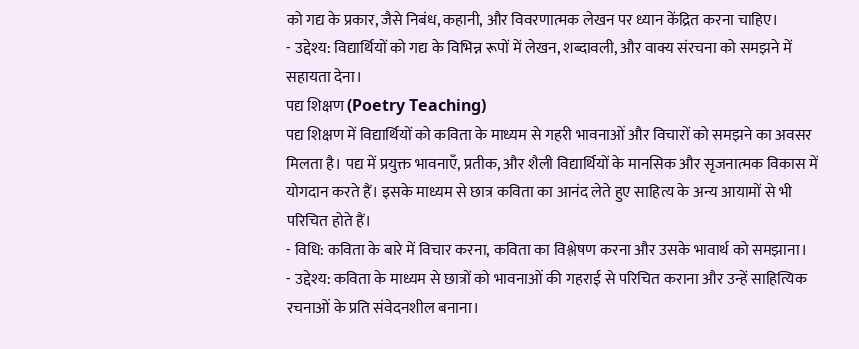को गद्य के प्रकार, जैसे निबंध, कहानी, और विवरणात्मक लेखन पर ध्यान केंद्रित करना चाहिए।
- उद्देश्य: विद्यार्थियों को गद्य के विभिन्न रूपों में लेखन, शब्दावली, और वाक्य संरचना को समझने में सहायता देना।
पद्य शिक्षण (Poetry Teaching)
पद्य शिक्षण में विद्यार्थियों को कविता के माध्यम से गहरी भावनाओं और विचारों को समझने का अवसर मिलता है। पद्य में प्रयुक्त भावनाएँ, प्रतीक, और शैली विद्यार्थियों के मानसिक और सृजनात्मक विकास में योगदान करते हैं। इसके माध्यम से छात्र कविता का आनंद लेते हुए साहित्य के अन्य आयामों से भी परिचित होते हैं।
- विधि: कविता के बारे में विचार करना, कविता का विश्लेषण करना और उसके भावार्थ को समझाना।
- उद्देश्य: कविता के माध्यम से छात्रों को भावनाओं की गहराई से परिचित कराना और उन्हें साहित्यिक रचनाओं के प्रति संवेदनशील बनाना।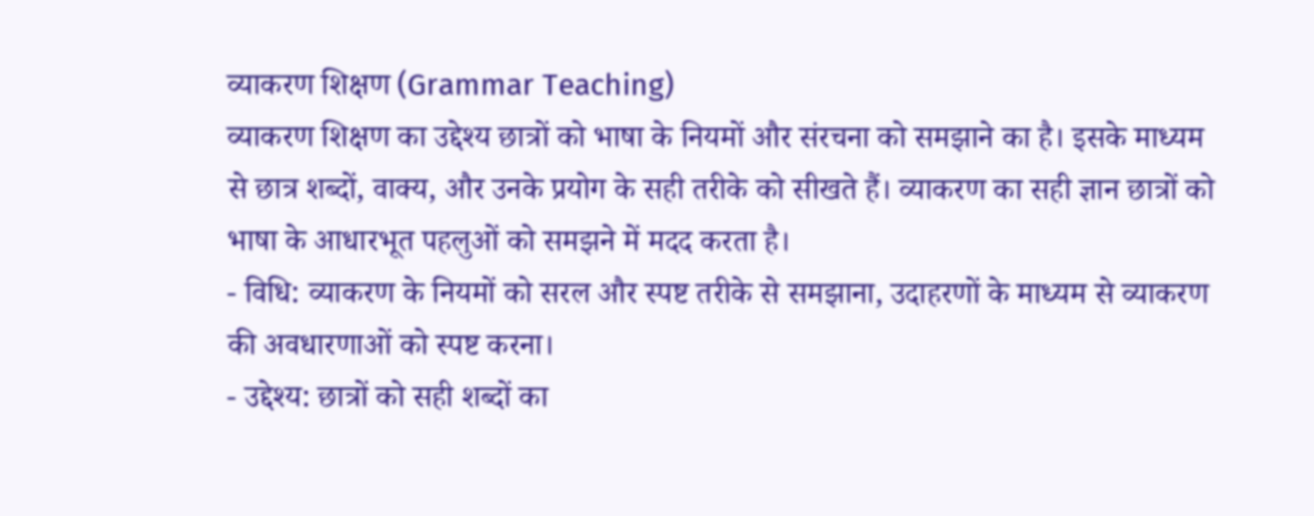व्याकरण शिक्षण (Grammar Teaching)
व्याकरण शिक्षण का उद्देश्य छात्रों को भाषा के नियमों और संरचना को समझाने का है। इसके माध्यम से छात्र शब्दों, वाक्य, और उनके प्रयोग के सही तरीके को सीखते हैं। व्याकरण का सही ज्ञान छात्रों को भाषा के आधारभूत पहलुओं को समझने में मदद करता है।
- विधि: व्याकरण के नियमों को सरल और स्पष्ट तरीके से समझाना, उदाहरणों के माध्यम से व्याकरण की अवधारणाओं को स्पष्ट करना।
- उद्देश्य: छात्रों को सही शब्दों का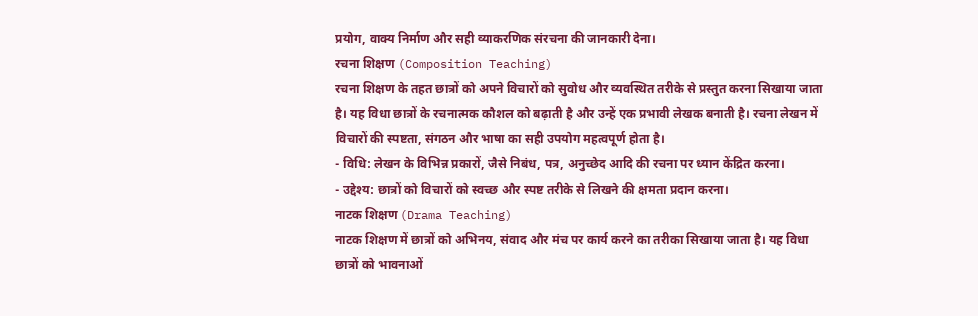प्रयोग, वाक्य निर्माण और सही व्याकरणिक संरचना की जानकारी देना।
रचना शिक्षण (Composition Teaching)
रचना शिक्षण के तहत छात्रों को अपने विचारों को सुवोध और व्यवस्थित तरीके से प्रस्तुत करना सिखाया जाता है। यह विधा छात्रों के रचनात्मक कौशल को बढ़ाती है और उन्हें एक प्रभावी लेखक बनाती है। रचना लेखन में विचारों की स्पष्टता, संगठन और भाषा का सही उपयोग महत्वपूर्ण होता है।
- विधि: लेखन के विभिन्न प्रकारों, जैसे निबंध, पत्र, अनुच्छेद आदि की रचना पर ध्यान केंद्रित करना।
- उद्देश्य: छात्रों को विचारों को स्वच्छ और स्पष्ट तरीके से लिखने की क्षमता प्रदान करना।
नाटक शिक्षण (Drama Teaching)
नाटक शिक्षण में छात्रों को अभिनय, संवाद और मंच पर कार्य करने का तरीका सिखाया जाता है। यह विधा छात्रों को भावनाओं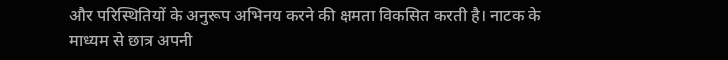और परिस्थितियों के अनुरूप अभिनय करने की क्षमता विकसित करती है। नाटक के माध्यम से छात्र अपनी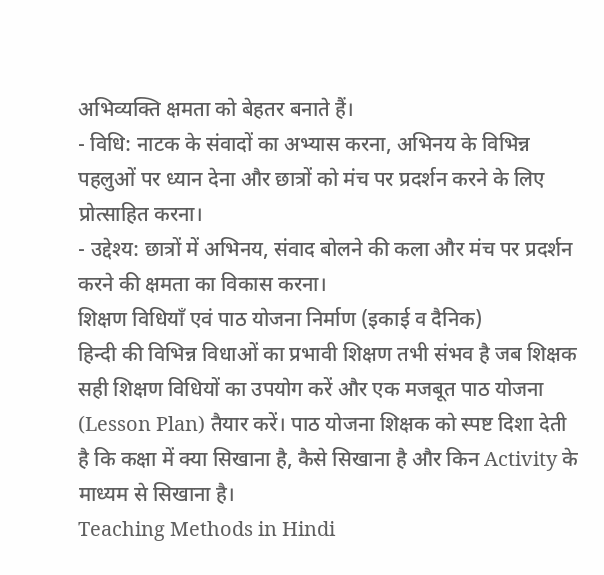अभिव्यक्ति क्षमता को बेहतर बनाते हैं।
- विधि: नाटक के संवादों का अभ्यास करना, अभिनय के विभिन्न पहलुओं पर ध्यान देना और छात्रों को मंच पर प्रदर्शन करने के लिए प्रोत्साहित करना।
- उद्देश्य: छात्रों में अभिनय, संवाद बोलने की कला और मंच पर प्रदर्शन करने की क्षमता का विकास करना।
शिक्षण विधियाँ एवं पाठ योजना निर्माण (इकाई व दैनिक)
हिन्दी की विभिन्न विधाओं का प्रभावी शिक्षण तभी संभव है जब शिक्षक सही शिक्षण विधियों का उपयोग करें और एक मजबूत पाठ योजना (Lesson Plan) तैयार करें। पाठ योजना शिक्षक को स्पष्ट दिशा देती है कि कक्षा में क्या सिखाना है, कैसे सिखाना है और किन Activity के माध्यम से सिखाना है।
Teaching Methods in Hindi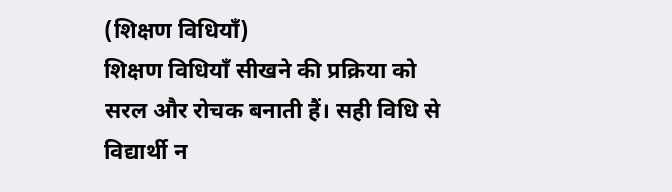(शिक्षण विधियाँ)
शिक्षण विधियाँ सीखने की प्रक्रिया को सरल और रोचक बनाती हैं। सही विधि से विद्यार्थी न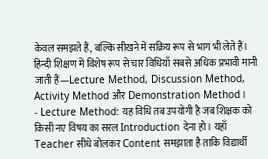केवल समझते हैं, बल्कि सीखने में सक्रिय रूप से भाग भी लेते हैं। हिन्दी शिक्षण में विशेष रूप से चार विधियाँ सबसे अधिक प्रभावी मानी जाती हैं—Lecture Method, Discussion Method, Activity Method और Demonstration Method।
- Lecture Method: यह विधि तब उपयोगी है जब शिक्षक को किसी नए विषय का सरल Introduction देना हो। यहाँ Teacher सीधे बोलकर Content समझाता है ताकि विद्यार्थी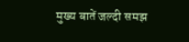मुख्य बातें जल्दी समझ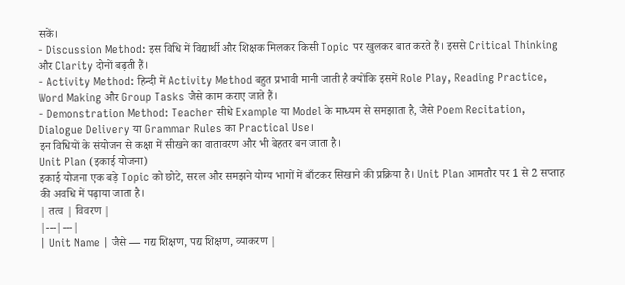सकें।
- Discussion Method: इस विधि में विद्यार्थी और शिक्षक मिलकर किसी Topic पर खुलकर बात करते हैं। इससे Critical Thinking और Clarity दोनों बढ़ती हैं।
- Activity Method: हिन्दी में Activity Method बहुत प्रभावी मानी जाती है क्योंकि इसमें Role Play, Reading Practice, Word Making और Group Tasks जैसे काम कराए जाते हैं।
- Demonstration Method: Teacher सीधे Example या Model के माध्यम से समझाता है, जैसे Poem Recitation, Dialogue Delivery या Grammar Rules का Practical Use।
इन विधियों के संयोजन से कक्षा में सीखने का वातावरण और भी बेहतर बन जाता है।
Unit Plan (इकाई योजना)
इकाई योजना एक बड़े Topic को छोटे, सरल और समझने योग्य भागों में बाँटकर सिखाने की प्रक्रिया है। Unit Plan आमतौर पर 1 से 2 सप्ताह की अवधि में पढ़ाया जाता है।
| तत्व | विवरण |
|---|---|
| Unit Name | जैसे — गद्य शिक्षण, पद्य शिक्षण, व्याकरण |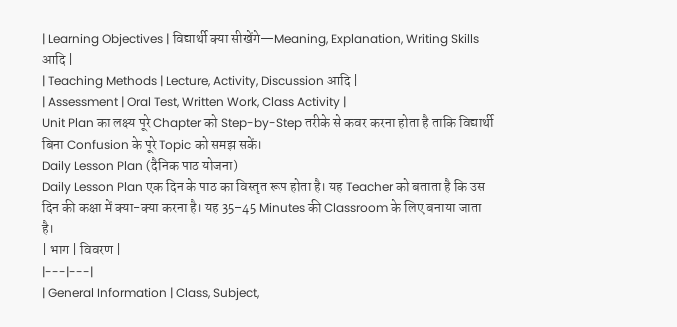| Learning Objectives | विद्यार्थी क्या सीखेंगे—Meaning, Explanation, Writing Skills आदि |
| Teaching Methods | Lecture, Activity, Discussion आदि |
| Assessment | Oral Test, Written Work, Class Activity |
Unit Plan का लक्ष्य पूरे Chapter को Step-by-Step तरीके से कवर करना होता है ताकि विद्यार्थी बिना Confusion के पूरे Topic को समझ सकें।
Daily Lesson Plan (दैनिक पाठ योजना)
Daily Lesson Plan एक दिन के पाठ का विस्तृत रूप होता है। यह Teacher को बताता है कि उस दिन की कक्षा में क्या-क्या करना है। यह 35–45 Minutes की Classroom के लिए बनाया जाता है।
| भाग | विवरण |
|---|---|
| General Information | Class, Subject,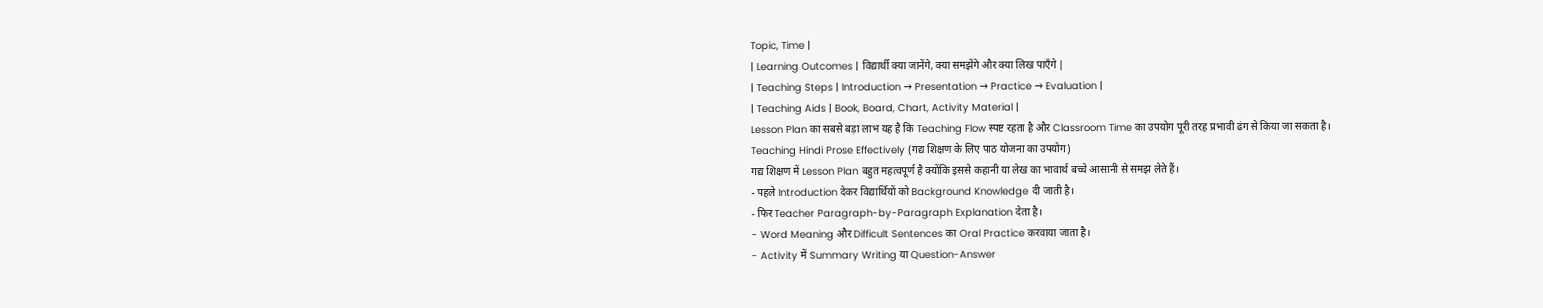Topic, Time |
| Learning Outcomes | विद्यार्थी क्या जानेंगे, क्या समझेंगे और क्या लिख पाएँगे |
| Teaching Steps | Introduction → Presentation → Practice → Evaluation |
| Teaching Aids | Book, Board, Chart, Activity Material |
Lesson Plan का सबसे बड़ा लाभ यह है कि Teaching Flow स्पष्ट रहता है और Classroom Time का उपयोग पूरी तरह प्रभावी ढंग से किया जा सकता है।
Teaching Hindi Prose Effectively (गद्य शिक्षण के लिए पाठ योजना का उपयोग)
गद्य शिक्षण में Lesson Plan बहुत महत्वपूर्ण है क्योंकि इससे कहानी या लेख का भावार्थ बच्चे आसानी से समझ लेते हैं।
- पहले Introduction देकर विद्यार्थियों को Background Knowledge दी जाती है।
- फिर Teacher Paragraph-by-Paragraph Explanation देता है।
- Word Meaning और Difficult Sentences का Oral Practice करवाया जाता है।
- Activity में Summary Writing या Question-Answer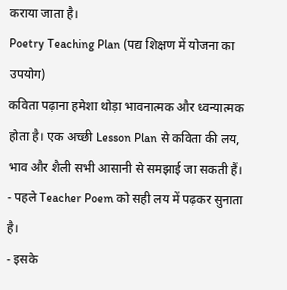कराया जाता है।
Poetry Teaching Plan (पद्य शिक्षण में योजना का उपयोग)
कविता पढ़ाना हमेशा थोड़ा भावनात्मक और ध्वन्यात्मक होता है। एक अच्छी Lesson Plan से कविता की लय, भाव और शैली सभी आसानी से समझाई जा सकती हैं।
- पहले Teacher Poem को सही लय में पढ़कर सुनाता है।
- इसके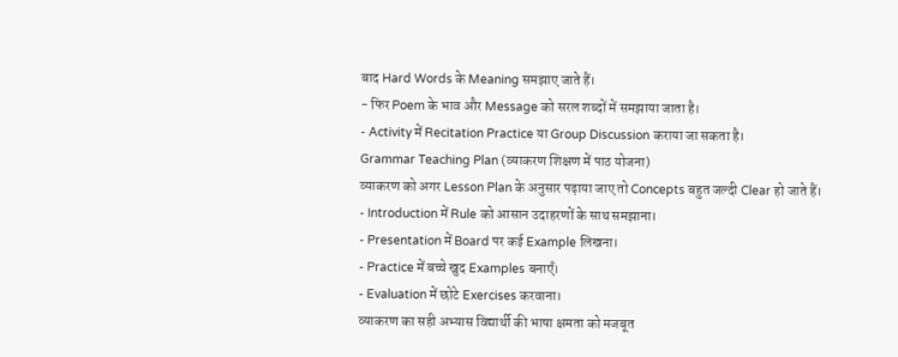बाद Hard Words के Meaning समझाए जाते हैं।
- फिर Poem के भाव और Message को सरल शब्दों में समझाया जाता है।
- Activity में Recitation Practice या Group Discussion कराया जा सकता है।
Grammar Teaching Plan (व्याकरण शिक्षण में पाठ योजना)
व्याकरण को अगर Lesson Plan के अनुसार पढ़ाया जाए तो Concepts बहुत जल्दी Clear हो जाते हैं।
- Introduction में Rule को आसान उदाहरणों के साथ समझाना।
- Presentation में Board पर कई Example लिखना।
- Practice में बच्चे खुद Examples बनाएँ।
- Evaluation में छोटे Exercises करवाना।
व्याकरण का सही अभ्यास विद्यार्थी की भाषा क्षमता को मजबूत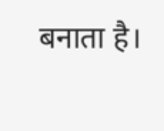बनाता है।